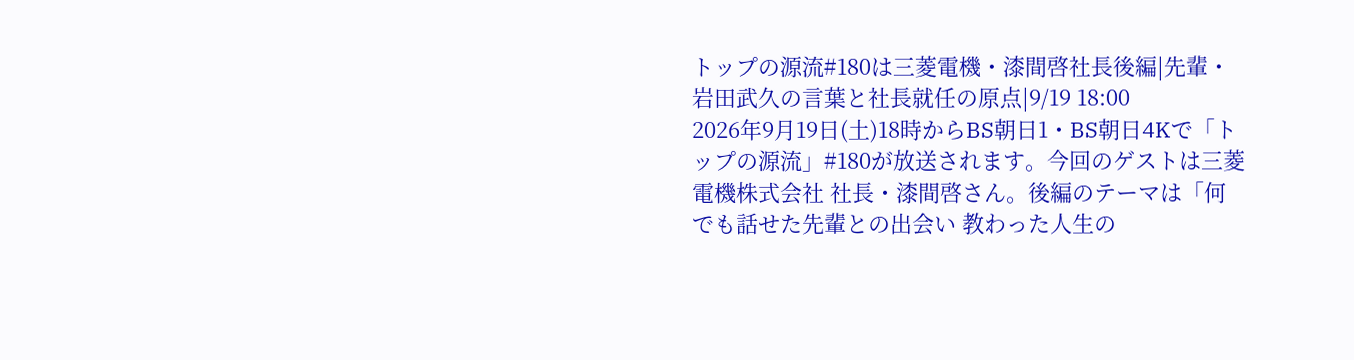トップの源流#180は三菱電機・漆間啓社長後編|先輩・岩田武久の言葉と社長就任の原点|9/19 18:00
2026年9月19日(土)18時からBS朝日1・BS朝日4Kで「トップの源流」#180が放送されます。今回のゲストは三菱電機株式会社 社長・漆間啓さん。後編のテーマは「何でも話せた先輩との出会い 教わった人生の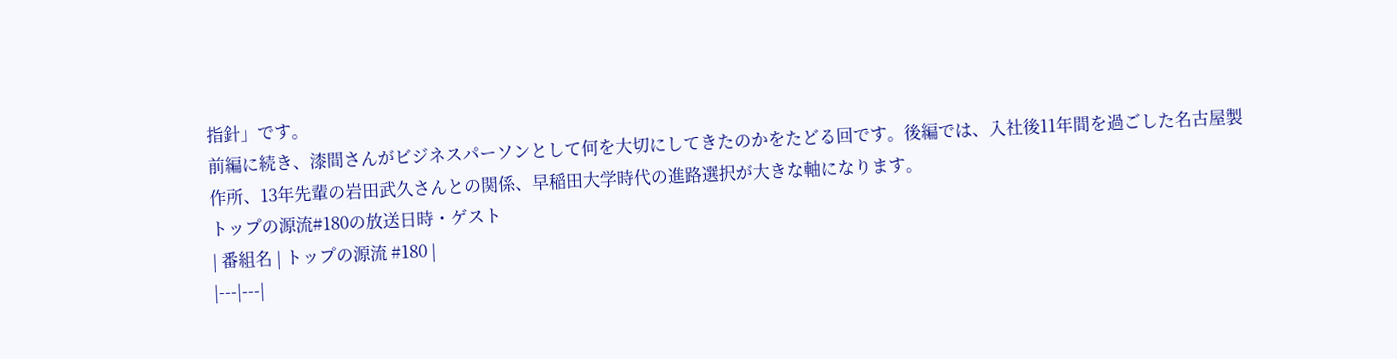指針」です。
前編に続き、漆間さんがビジネスパーソンとして何を大切にしてきたのかをたどる回です。後編では、入社後11年間を過ごした名古屋製作所、13年先輩の岩田武久さんとの関係、早稲田大学時代の進路選択が大きな軸になります。
トップの源流#180の放送日時・ゲスト
| 番組名 | トップの源流 #180 |
|---|---|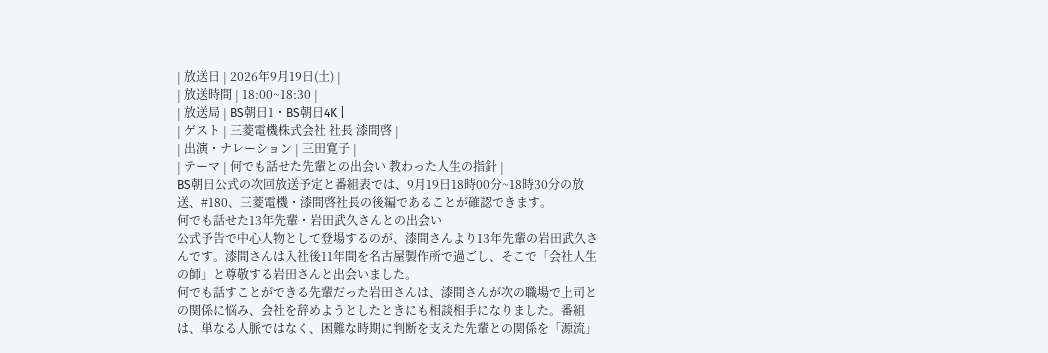| 放送日 | 2026年9月19日(土) |
| 放送時間 | 18:00~18:30 |
| 放送局 | BS朝日1・BS朝日4K |
| ゲスト | 三菱電機株式会社 社長 漆間啓 |
| 出演・ナレーション | 三田寛子 |
| テーマ | 何でも話せた先輩との出会い 教わった人生の指針 |
BS朝日公式の次回放送予定と番組表では、9月19日18時00分~18時30分の放送、#180、三菱電機・漆間啓社長の後編であることが確認できます。
何でも話せた13年先輩・岩田武久さんとの出会い
公式予告で中心人物として登場するのが、漆間さんより13年先輩の岩田武久さんです。漆間さんは入社後11年間を名古屋製作所で過ごし、そこで「会社人生の師」と尊敬する岩田さんと出会いました。
何でも話すことができる先輩だった岩田さんは、漆間さんが次の職場で上司との関係に悩み、会社を辞めようとしたときにも相談相手になりました。番組は、単なる人脈ではなく、困難な時期に判断を支えた先輩との関係を「源流」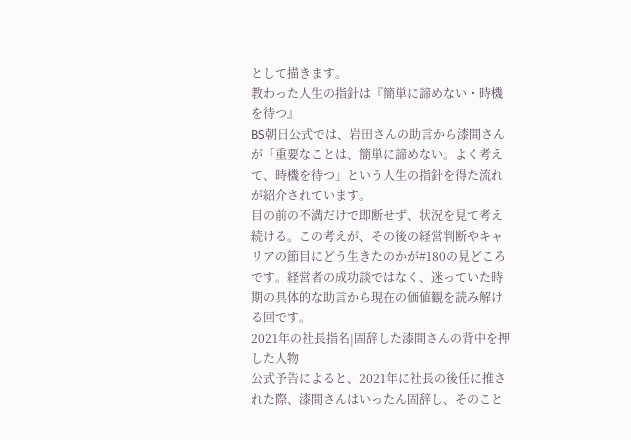として描きます。
教わった人生の指針は『簡単に諦めない・時機を待つ』
BS朝日公式では、岩田さんの助言から漆間さんが「重要なことは、簡単に諦めない。よく考えて、時機を待つ」という人生の指針を得た流れが紹介されています。
目の前の不満だけで即断せず、状況を見て考え続ける。この考えが、その後の経営判断やキャリアの節目にどう生きたのかが#180の見どころです。経営者の成功談ではなく、迷っていた時期の具体的な助言から現在の価値観を読み解ける回です。
2021年の社長指名|固辞した漆間さんの背中を押した人物
公式予告によると、2021年に社長の後任に推された際、漆間さんはいったん固辞し、そのこと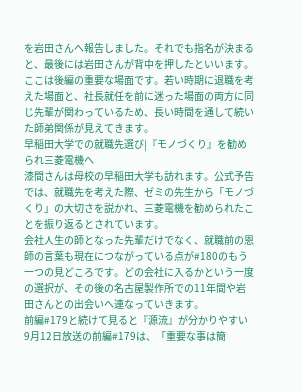を岩田さんへ報告しました。それでも指名が決まると、最後には岩田さんが背中を押したといいます。
ここは後編の重要な場面です。若い時期に退職を考えた場面と、社長就任を前に迷った場面の両方に同じ先輩が関わっているため、長い時間を通して続いた師弟関係が見えてきます。
早稲田大学での就職先選び|『モノづくり』を勧められ三菱電機へ
漆間さんは母校の早稲田大学も訪れます。公式予告では、就職先を考えた際、ゼミの先生から「モノづくり」の大切さを説かれ、三菱電機を勧められたことを振り返るとされています。
会社人生の師となった先輩だけでなく、就職前の恩師の言葉も現在につながっている点が#180のもう一つの見どころです。どの会社に入るかという一度の選択が、その後の名古屋製作所での11年間や岩田さんとの出会いへ連なっていきます。
前編#179と続けて見ると『源流』が分かりやすい
9月12日放送の前編#179は、「重要な事は簡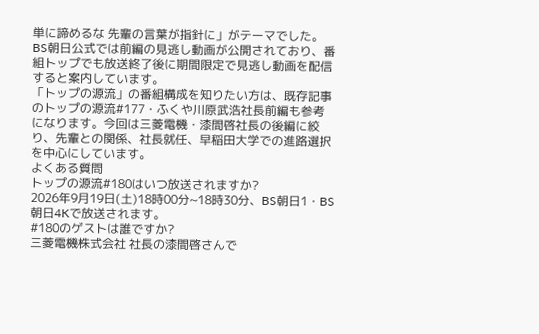単に諦めるな 先輩の言葉が指針に」がテーマでした。BS朝日公式では前編の見逃し動画が公開されており、番組トップでも放送終了後に期間限定で見逃し動画を配信すると案内しています。
「トップの源流」の番組構成を知りたい方は、既存記事のトップの源流#177・ふくや川原武浩社長前編も参考になります。今回は三菱電機・漆間啓社長の後編に絞り、先輩との関係、社長就任、早稲田大学での進路選択を中心にしています。
よくある質問
トップの源流#180はいつ放送されますか?
2026年9月19日(土)18時00分~18時30分、BS朝日1・BS朝日4Kで放送されます。
#180のゲストは誰ですか?
三菱電機株式会社 社長の漆間啓さんで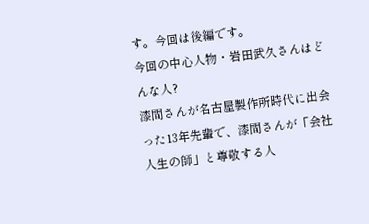す。今回は後編です。
今回の中心人物・岩田武久さんはどんな人?
漆間さんが名古屋製作所時代に出会った13年先輩で、漆間さんが「会社人生の師」と尊敬する人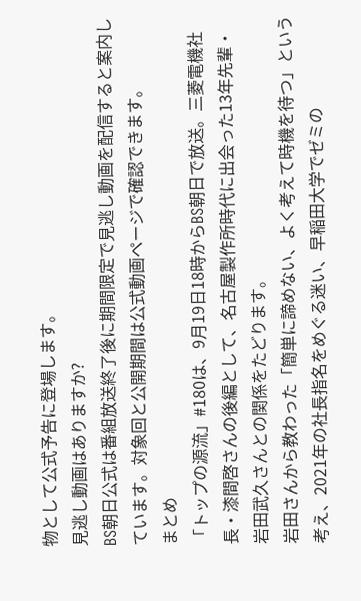物として公式予告に登場します。
見逃し動画はありますか?
BS朝日公式は番組放送終了後に期間限定で見逃し動画を配信すると案内しています。対象回と公開期間は公式動画ページで確認できます。
まとめ
「トップの源流」#180は、9月19日18時からBS朝日で放送。三菱電機社長・漆間啓さんの後編として、名古屋製作所時代に出会った13年先輩・岩田武久さんとの関係をたどります。
岩田さんから教わった「簡単に諦めない、よく考えて時機を待つ」という考え、2021年の社長指名をめぐる迷い、早稲田大学でゼミの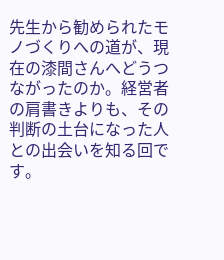先生から勧められたモノづくりへの道が、現在の漆間さんへどうつながったのか。経営者の肩書きよりも、その判断の土台になった人との出会いを知る回です。